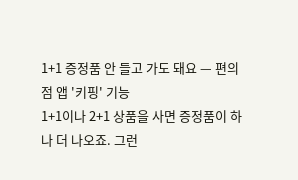1+1 증정품 안 들고 가도 돼요 — 편의점 앱 '키핑' 기능
1+1이나 2+1 상품을 사면 증정품이 하나 더 나오죠. 그런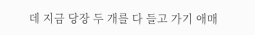데 지금 당장 두 개를 다 들고 가기 애매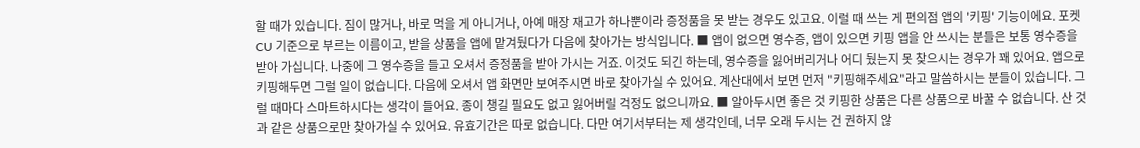할 때가 있습니다. 짐이 많거나, 바로 먹을 게 아니거나, 아예 매장 재고가 하나뿐이라 증정품을 못 받는 경우도 있고요. 이럴 때 쓰는 게 편의점 앱의 '키핑' 기능이에요. 포켓CU 기준으로 부르는 이름이고, 받을 상품을 앱에 맡겨뒀다가 다음에 찾아가는 방식입니다. ■ 앱이 없으면 영수증, 앱이 있으면 키핑 앱을 안 쓰시는 분들은 보통 영수증을 받아 가십니다. 나중에 그 영수증을 들고 오셔서 증정품을 받아 가시는 거죠. 이것도 되긴 하는데, 영수증을 잃어버리거나 어디 뒀는지 못 찾으시는 경우가 꽤 있어요. 앱으로 키핑해두면 그럴 일이 없습니다. 다음에 오셔서 앱 화면만 보여주시면 바로 찾아가실 수 있어요. 계산대에서 보면 먼저 "키핑해주세요"라고 말씀하시는 분들이 있습니다. 그럴 때마다 스마트하시다는 생각이 들어요. 종이 챙길 필요도 없고 잃어버릴 걱정도 없으니까요. ■ 알아두시면 좋은 것 키핑한 상품은 다른 상품으로 바꿀 수 없습니다. 산 것과 같은 상품으로만 찾아가실 수 있어요. 유효기간은 따로 없습니다. 다만 여기서부터는 제 생각인데, 너무 오래 두시는 건 권하지 않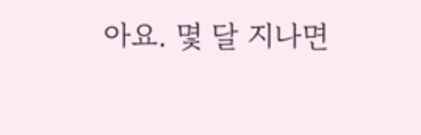아요. 몇 달 지나면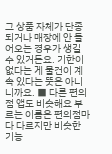그 상품 자체가 단종되거나 매장에 안 들어오는 경우가 생길 수 있거든요. 기한이 없다는 게 물건이 계속 있다는 뜻은 아니니까요. ■ 다른 편의점 앱도 비슷해요 부르는 이름은 편의점마다 다르지만 비슷한 기능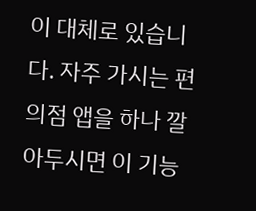이 대체로 있습니다. 자주 가시는 편의점 앱을 하나 깔아두시면 이 기능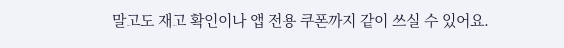말고도 재고 확인이나 앱 전용 쿠폰까지 같이 쓰실 수 있어요.